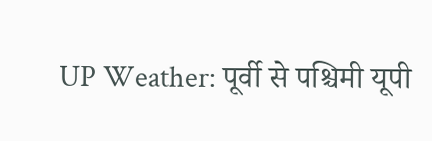UP Weather: पूर्वी से पश्चिमी यूपी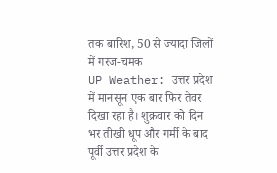तक बारिश, 50 से ज्यादा जिलों में गरज-चमक
UP Weather: उत्तर प्रदेश में मानसून एक बार फिर तेवर दिखा रहा है। शुक्रवार को दिन भर तीखी धूप और गर्मी के बाद पूर्वी उत्तर प्रदेश के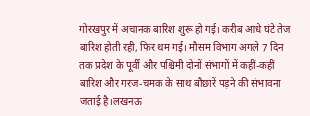गोरखपुर में अचानक बारिश शुरू हो गई। करीब आधे घंटे तेज बारिश होती रही, फिर थम गई। मौसम विभाग अगले 7 दिन तक प्रदेश के पूर्वी और पश्चिमी दोनों संभागों में कहीं-कहीं बारिश और गरज-चमक के साथ बौछारें पड़ने की संभावना जताई है।लखनऊ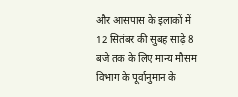और आसपास के इलाकों में 12 सितंबर की सुबह साढ़े 8 बजे तक के लिए मान्य मौसम विभाग के पूर्वानुमान के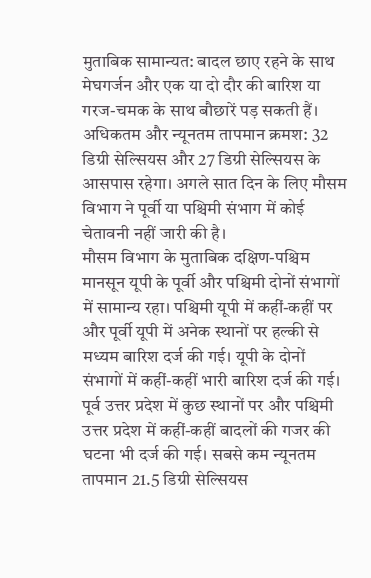मुताबिक सामान्यत: बादल छाए रहने के साथ मेघगर्जन और एक या दो दौर की बारिश या गरज-चमक के साथ बौछारें पड़ सकती हैं। अधिकतम और न्यूनतम तापमान क्रमश: 32 डिग्री सेल्सियस और 27 डिग्री सेल्सियस के आसपास रहेगा। अगले सात दिन के लिए मौसम विभाग ने पूर्वी या पश्चिमी संभाग में कोई चेतावनी नहीं जारी की है।
मौसम विभाग के मुताबिक दक्षिण-पश्चिम मानसून यूपी के पूर्वी और पश्चिमी दोनों संभागों में सामान्य रहा। पश्चिमी यूपी में कहीं-कहीं पर और पूर्वी यूपी में अनेक स्थानों पर हल्की से मध्यम बारिश दर्ज की गई। यूपी के दोनों संभागों में कहीं-कहीं भारी बारिश दर्ज की गई। पूर्व उत्तर प्रदेश में कुछ स्थानों पर और पश्चिमी उत्तर प्रदेश में कहीं-कहीं बादलों की गजर की घटना भी दर्ज की गई। सबसे कम न्यूनतम तापमान 21.5 डिग्री सेल्सियस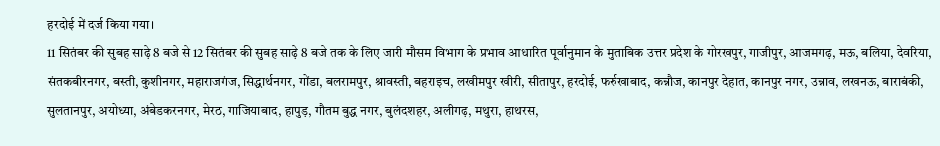हरदोई में दर्ज किया गया।
11 सितंबर की सुबह साढ़े 8 बजे से 12 सितंबर की सुबह साढ़े 8 बजे तक के लिए जारी मौसम विभाग के प्रभाव आधारित पूर्वानुमान के मुताबिक उत्तर प्रदेश के गोरखपुर, गाजीपुर, आजमगढ़, मऊ, बलिया, देवरिया, संतकबीरनगर, बस्ती, कुशीनगर, महाराजगंज, सिद्धार्थनगर, गोंडा, बलरामपुर, श्रावस्ती, बहराइच, लखीमपुर खीरी, सीतापुर, हरदोई, फर्रुखाबाद, कन्नौज, कानपुर देहात, कानपुर नगर, उन्नाव, लखनऊ, बाराबंकी, सुलतानपुर, अयोध्या, अंबेडकरनगर, मेरठ, गाजियाबाद, हापुड़, गौतम बुद्ध नगर, बुलंदशहर, अलीगढ़, मथुरा, हाथरस,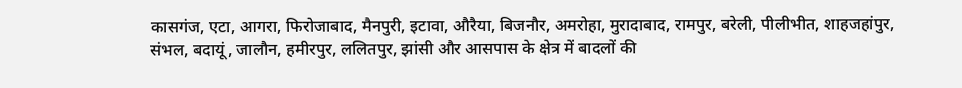कासगंज, एटा, आगरा, फिरोजाबाद, मैनपुरी, इटावा, औरैया, बिजनौर, अमरोहा, मुरादाबाद, रामपुर, बरेली, पीलीभीत, शाहजहांपुर, संभल, बदायूं, जालौन, हमीरपुर, ललितपुर, झांसी और आसपास के क्षेत्र में बादलों की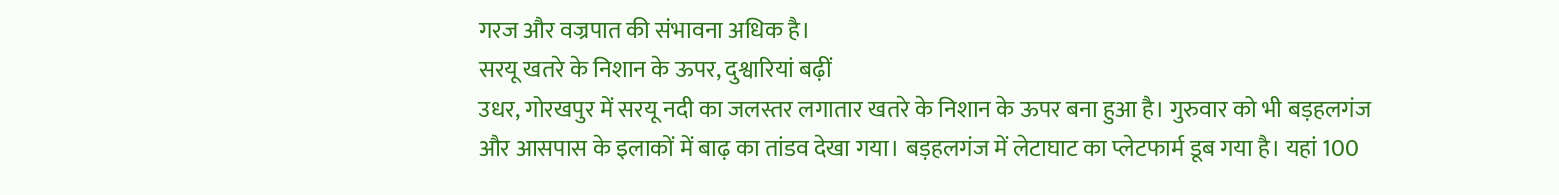गरज और वज्रपात की संभावना अधिक है।
सरयू खतरे के निशान के ऊपर, दुश्वारियां बढ़ीं
उधर, गोरखपुर में सरयू नदी का जलस्तर लगातार खतरे के निशान के ऊपर बना हुआ है। गुरुवार को भी बड़हलगंज और आसपास के इलाकों में बाढ़ का तांडव देखा गया। बड़हलगंज में लेटाघाट का प्लेटफार्म डूब गया है। यहां 100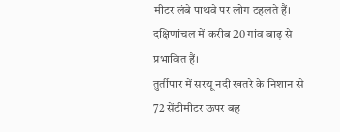मीटर लंबे पाथवे पर लोग टहलते हैं। दक्षिणांचल में करीब 20 गांव बाढ़ से प्रभावित हैं।
तुर्तीपार में सरयू नदी खतरे के निशान से 72 सेंटीमीटर ऊपर बह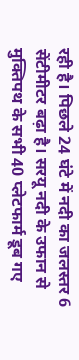रही है। पिछले 24 घंटे में नदी का जलस्तर 6 सेंटीमीटर बढ़ा है। सरयू नदी के उफान से मुक्तिपथ के सभी 40 प्लेटफार्म डूब गए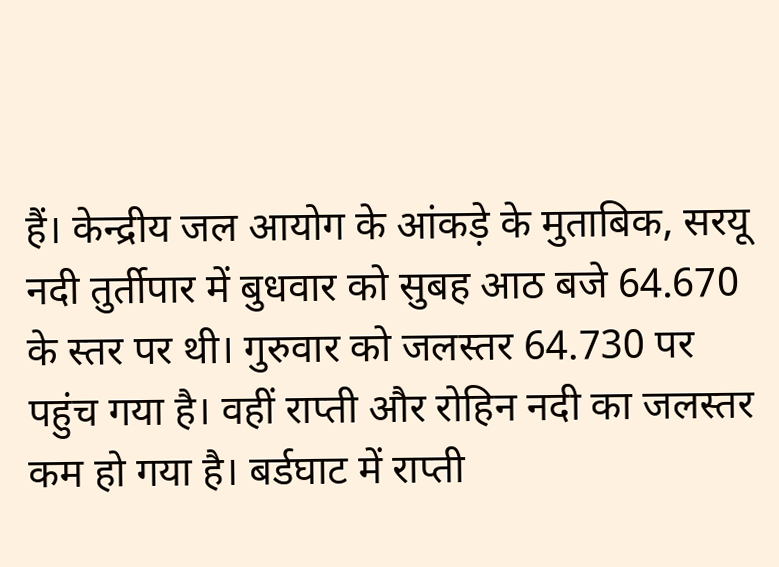हैं। केन्द्रीय जल आयोग के आंकड़े के मुताबिक, सरयू नदी तुर्तीपार में बुधवार को सुबह आठ बजे 64.670 के स्तर पर थी। गुरुवार को जलस्तर 64.730 पर पहुंच गया है। वहीं राप्ती और रोहिन नदी का जलस्तर कम हो गया है। बर्डघाट में राप्ती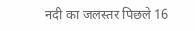नदी का जलस्तर पिछले 16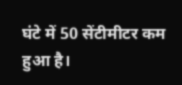घंटे में 50 सेंटीमीटर कम हुआ है।